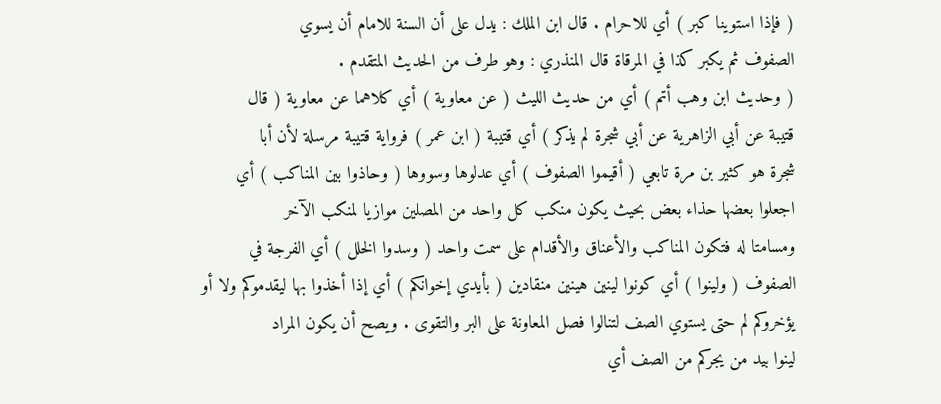( فإذا استوينا كبر ) أي للاحرام . قال ابن الملك : يدل على أن السنة للامام أن يسوي
الصفوف ثم يكبر كذا في المرقاة قال المنذري : وهو طرف من الحديث المتقدم .
( وحديث ابن وهب أتم ) أي من حديث الليث ( عن معاوية ) أي كلاهما عن معاوية ( قال
قتيبة عن أبي الزاهرية عن أبي شجرة لم يذكر ) أي قتيبة ( ابن عمر ) فرواية قتيبة مرسلة لأن أبا
شجرة هو كثير بن مرة تابعي ( أقيموا الصفوف ) أي عدلوها وسووها ( وحاذوا بين المناكب ) أي
اجعلوا بعضها حذاء بعض بحيث يكون منكب كل واحد من المصلين موازيا لمنكب الآخر
ومسامتا له فتكون المناكب والأعناق والأقدام على سمت واحد ( وسدوا الخلل ) أي الفرجة في
الصفوف ( ولينوا ) أي كونوا لينين هينين منقادين ( بأيدي إخوانكم ) أي إذا أخذوا بها ليقدموكم ولا أو
يؤخروكم لم حتى يستوي الصف لتنالوا فصل المعاونة على البر والتقوى . ويصح أن يكون المراد
لينوا بيد من يجركم من الصف أي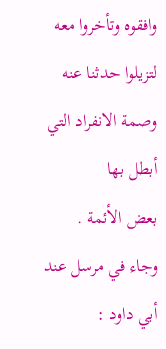وافقوه وتأخروا معه لتزيلوا حدثنا عنه وصمة الانفراد التي أبطل بها
بعض الأئمة .
وجاء في مرسل عند أبي داود :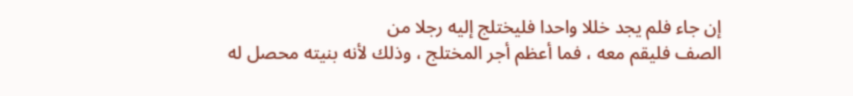إن جاء فلم يجد خللا واحدا فليختلج إليه رجلا من
الصف فليقم معه ، فما أعظم أجر المختلج ، وذلك لأنه بنيته محصل له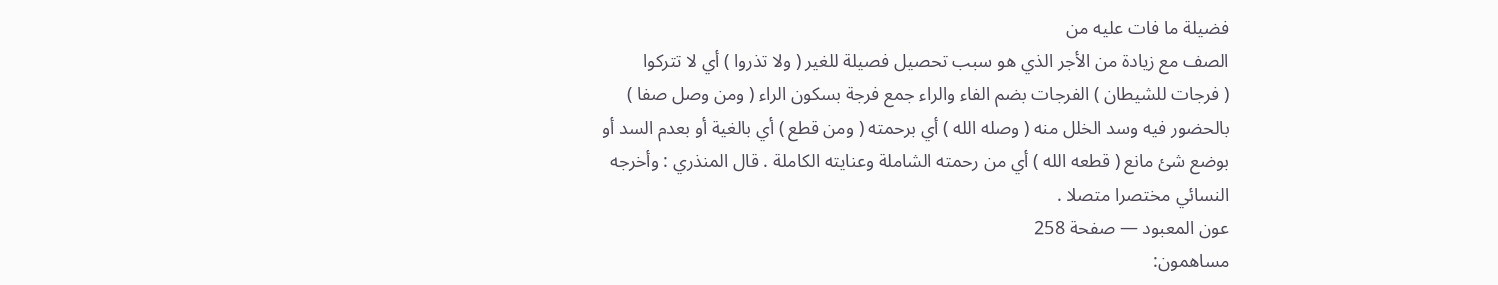فضيلة ما فات عليه من
الصف مع زيادة من الأجر الذي هو سبب تحصيل فصيلة للغير ( ولا تذروا ) أي لا تتركوا
( فرجات للشيطان ) الفرجات بضم الفاء والراء جمع فرجة بسكون الراء ( ومن وصل صفا )
بالحضور فيه وسد الخلل منه ( وصله الله ) أي برحمته ( ومن قطع ) أي بالغية أو بعدم السد أو
بوضع شئ مانع ( قطعه الله ) أي من رحمته الشاملة وعنايته الكاملة . قال المنذري : وأخرجه
النسائي مختصرا متصلا .
عون المعبود — صفحة 258
مساهمون: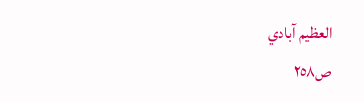العظيم آبادي
ص٢٥٨